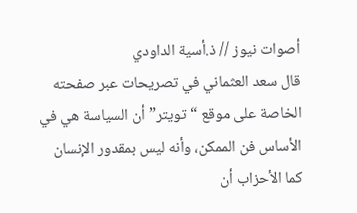أصوات نيوز // ذ.أسية الداودي
قال سعد العثماني في تصريحات عبر صفحته الخاصة على موقع “تويتر” أن السياسة هي في الأساس فن الممكن، وأنه ليس بمقدور الإنسان كما الأحزاب أن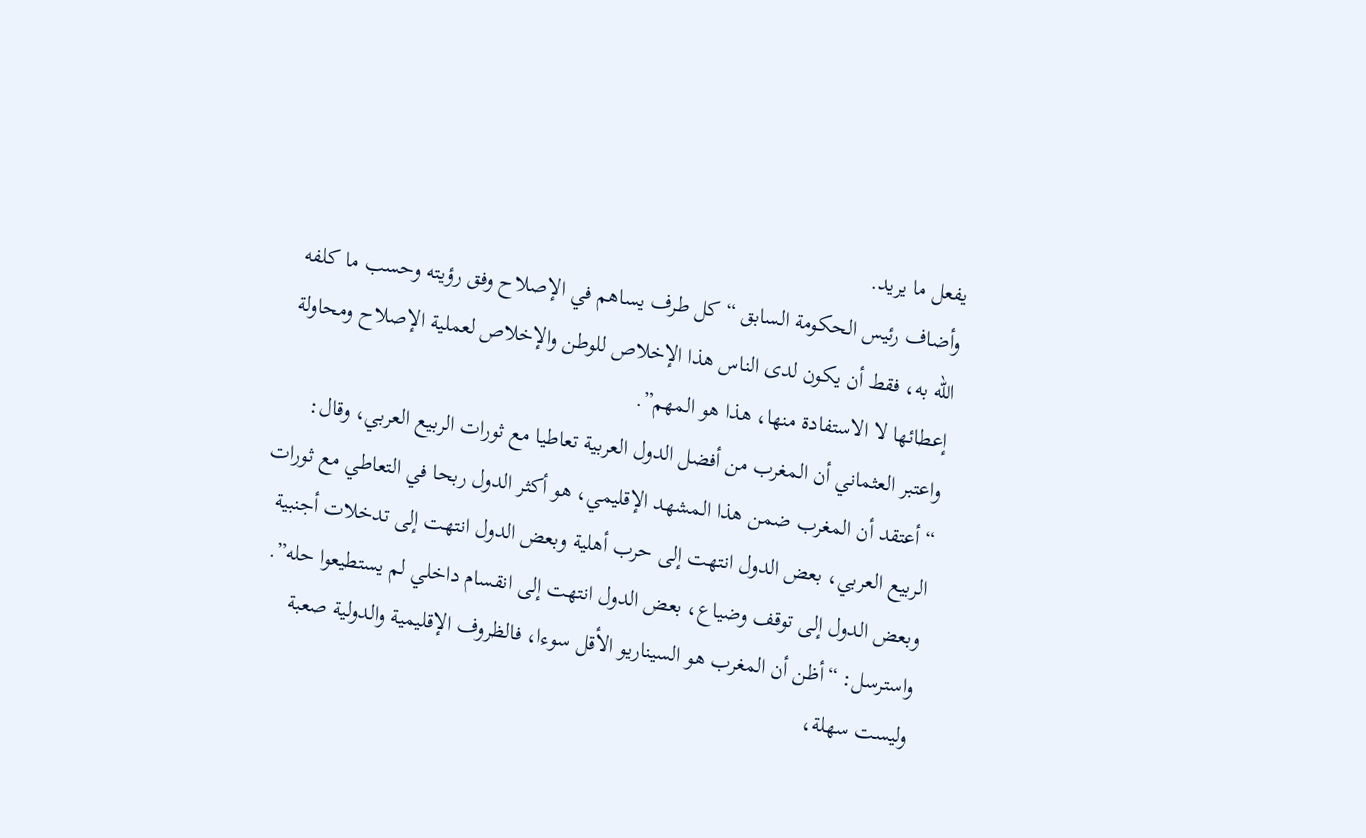يفعل ما يريد.
وأضاف رئيس الحكومة السابق “كل طرف يساهم في الإصلاح وفق رؤيته وحسب ما كلفه الله به، فقط أن يكون لدى الناس هذا الإخلاص للوطن والإخلاص لعملية الإصلاح ومحاولة إعطائها لا الاستفادة منها، هذا هو المهم”.
واعتبر العثماني أن المغرب من أفضل الدول العربية تعاطيا مع ثورات الربيع العربي، وقال: “أعتقد أن المغرب ضمن هذا المشهد الإقليمي، هو أكثر الدول ربحا في التعاطي مع ثورات الربيع العربي، بعض الدول انتهت إلى حرب أهلية وبعض الدول انتهت إلى تدخلات أجنبية وبعض الدول إلى توقف وضياع، بعض الدول انتهت إلى انقسام داخلي لم يستطيعوا حله”.
واسترسل: “أظن أن المغرب هو السيناريو الأقل سوءا، فالظروف الإقليمية والدولية صعبة وليست سهلة،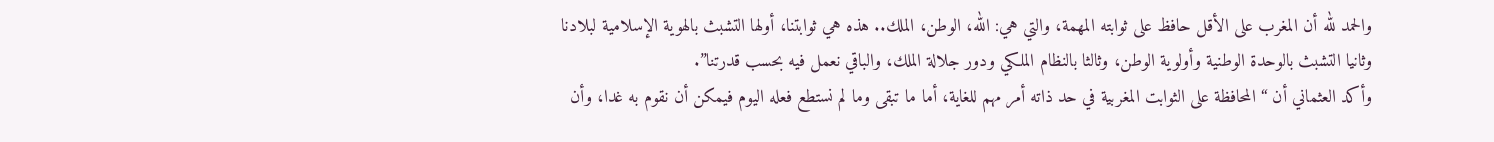والحمد لله أن المغرب على الأقل حافظ على ثوابته المهمة، والتي هي: الله، الوطن، الملك.. هذه هي ثوابتنا، أولها التشبث بالهوية الإسلامية لبلادنا وثانيا التشبث بالوحدة الوطنية وأولوية الوطن، وثالثا بالنظام الملكي ودور جلالة الملك، والباقي نعمل فيه بحسب قدرتنا”.
وأكد العثماني أن “المحافظة على الثوابت المغربية في حد ذاته أمر مهم للغاية، أما ما تبقى وما لم نستطع فعله اليوم فيمكن أن نقوم به غدا، وأن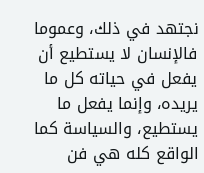نجتهد في ذلك، وعموما فالإنسان لا يستطيع أن يفعل في حياته كل ما يريده، وإنما يفعل ما يستطيع، والسياسة كما الواقع كله هي فن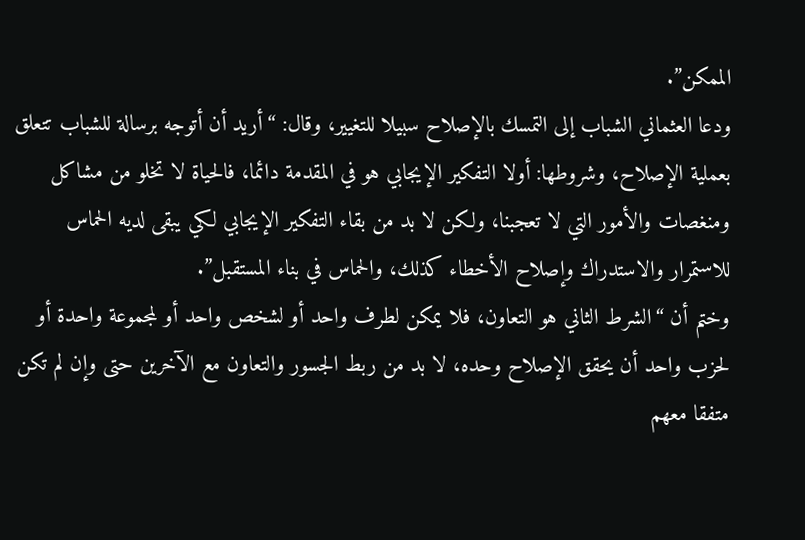الممكن”.
ودعا العثماني الشباب إلى التمسك بالإصلاح سبيلا للتغيير، وقال: “أريد أن أتوجه برسالة للشباب تتعلق بعملية الإصلاح، وشروطها: أولا التفكير الإيجابي هو في المقدمة دائما، فالحياة لا تخلو من مشاكل ومنغصات والأمور التي لا تعجبنا، ولكن لا بد من بقاء التفكير الإيجابي لكي يبقى لديه الحماس للاستمرار والاستدراك وإصلاح الأخطاء كذلك، والحماس في بناء المستقبل”.
وختم أن “الشرط الثاني هو التعاون، فلا يمكن لطرف واحد أو لشخص واحد أو لمجموعة واحدة أو لحزب واحد أن يحقق الإصلاح وحده، لا بد من ربط الجسور والتعاون مع الآخرين حتى وإن لم تكن متفقا معهم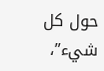حول كل شيء”،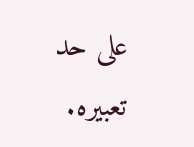على حد تعبيره.